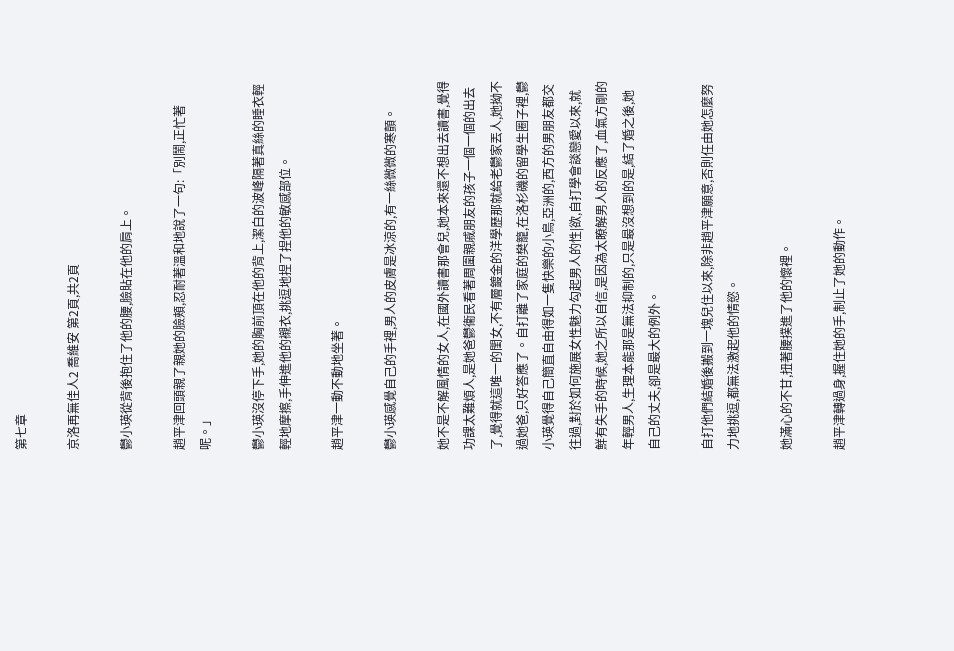第七章

京洛再無佳人2 喬維安 第2頁,共2頁

鬱小瑛從背後抱住了他的腰,臉貼在他的肩上。

趙平津回頭親了親她的臉頰,忍耐著溫和地說了一句:「別鬧,正忙著呢。」

鬱小瑛沒停下手,她的胸前頂在他的背上,潔白的波峰隔著真絲的睡衣輕輕地摩擦,手伸進他的襯衣,挑逗地捏了捏他的敏感部位。

趙平津一動不動地坐著。

鬱小瑛感覺自己的手裡,男人的皮膚是冰涼的,有一絲微微的寒顫。

她不是不解風情的女人,在國外讀書那會兒,她本來還不想出去讀書,覺得功課太難煩人,是她爸鬱衞民看著周圍親戚朋友的孩子一個一個的出去了,覺得就這唯一的閨女,不有層鍍金的洋學歷那就給老鬱家丟人,她拗不過她爸,只好答應了。自打離了家庭的樊籠,在洛杉磯的留學生圈子裡,鬱小瑛覺得自己簡直自由得如一隻快樂的小鳥,亞洲的,西方的男朋友都交往過,對於如何施展女性魅力勾起男人的性|欲,自打學會談戀愛以來,就鮮有失手的時候,她之所以自信,是因為太瞭解男人的反應了,血氣方剛的年輕男人,生理本能那是無法抑制的,只是最沒想到的是,結了婚之後,她自己的丈夫,卻是最大的例外。

自打他們結婚後搬到一塊兒住以來,除非趙平津願意,否則任由她怎麼努力地挑逗,都無法激起他的情慾。

她滿心的不甘,扭著腰撲進了他的懷裡。

趙平津轉過身,握住她的手,制止了她的動作。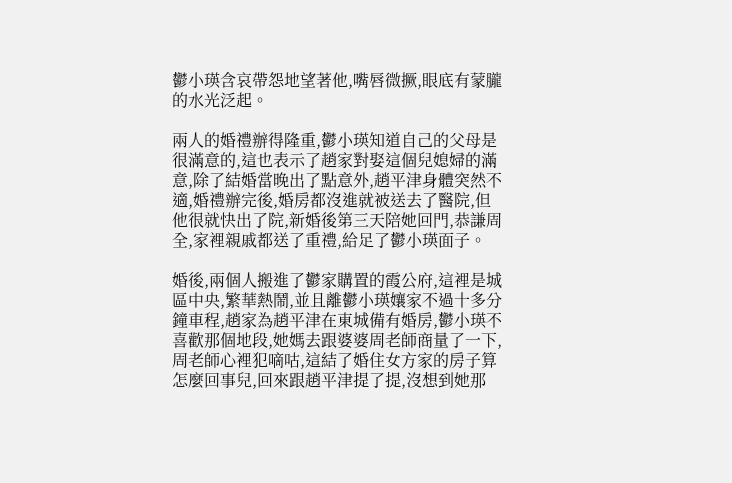鬱小瑛含哀帶怨地望著他,嘴唇微撅,眼底有蒙朧的水光泛起。

兩人的婚禮辦得隆重,鬱小瑛知道自己的父母是很滿意的,這也表示了趙家對娶這個兒媳婦的滿意,除了結婚當晚出了點意外,趙平津身體突然不適,婚禮辦完後,婚房都沒進就被送去了醫院,但他很就快出了院,新婚後第三天陪她回門,恭謙周全,家裡親戚都送了重禮,給足了鬱小瑛面子。

婚後,兩個人搬進了鬱家購置的霞公府,這裡是城區中央,繁華熱鬧,並且離鬱小瑛孃家不過十多分鐘車程,趙家為趙平津在東城備有婚房,鬱小瑛不喜歡那個地段,她媽去跟婆婆周老師商量了一下,周老師心裡犯嘀咕,這結了婚住女方家的房子算怎麼回事兒,回來跟趙平津提了提,沒想到她那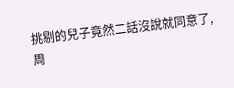挑剔的兒子竟然二話沒說就同意了,周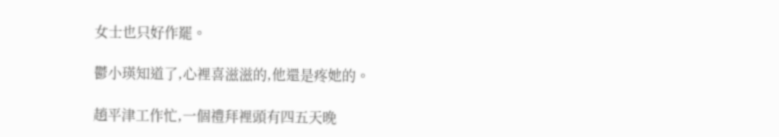女士也只好作罷。

鬱小瑛知道了,心裡喜滋滋的,他還是疼她的。

趙平津工作忙,一個禮拜裡頭有四五天晚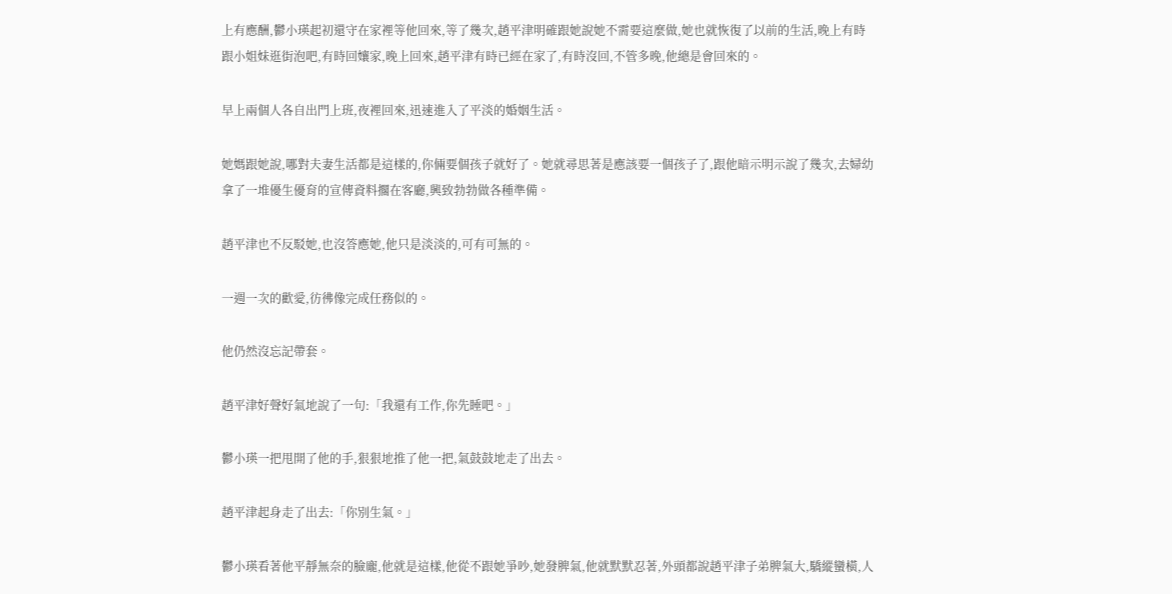上有應酬,鬱小瑛起初還守在家裡等他回來,等了幾次,趙平津明確跟她說她不需要這麼做,她也就恢復了以前的生活,晚上有時跟小姐妹逛街泡吧,有時回孃家,晚上回來,趙平津有時已經在家了,有時沒回,不管多晚,他總是會回來的。

早上兩個人各自出門上班,夜裡回來,迅速進入了平淡的婚姻生活。

她媽跟她說,哪對夫妻生活都是這樣的,你倆要個孩子就好了。她就尋思著是應該要一個孩子了,跟他暗示明示說了幾次,去婦幼拿了一堆優生優育的宣傳資料擱在客廳,興致勃勃做各種準備。

趙平津也不反駁她,也沒答應她,他只是淡淡的,可有可無的。

一週一次的歡愛,彷彿像完成任務似的。

他仍然沒忘記帶套。

趙平津好聲好氣地說了一句:「我還有工作,你先睡吧。」

鬱小瑛一把甩開了他的手,狠狠地推了他一把,氣鼓鼓地走了出去。

趙平津起身走了出去:「你別生氣。」

鬱小瑛看著他平靜無奈的臉龐,他就是這樣,他從不跟她爭吵,她發脾氣,他就默默忍著,外頭都說趙平津子弟脾氣大,驕縱蠻橫,人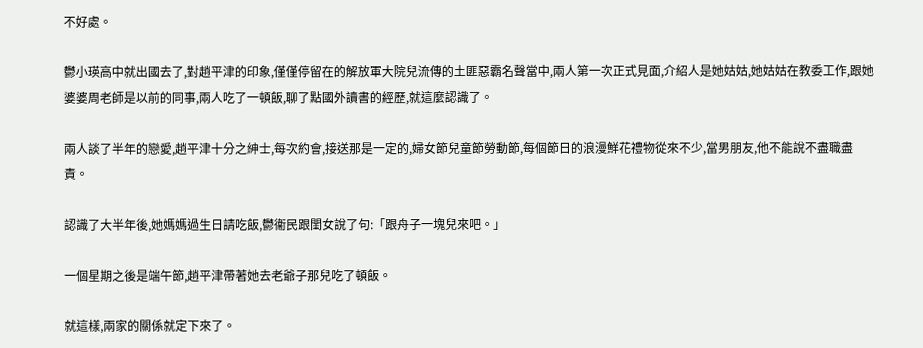不好處。

鬱小瑛高中就出國去了,對趙平津的印象,僅僅停留在的解放軍大院兒流傳的土匪惡霸名聲當中,兩人第一次正式見面,介紹人是她姑姑,她姑姑在教委工作,跟她婆婆周老師是以前的同事,兩人吃了一頓飯,聊了點國外讀書的經歷,就這麼認識了。

兩人談了半年的戀愛,趙平津十分之紳士,每次約會,接送那是一定的,婦女節兒童節勞動節,每個節日的浪漫鮮花禮物從來不少,當男朋友,他不能說不盡職盡責。

認識了大半年後,她媽媽過生日請吃飯,鬱衞民跟閨女說了句:「跟舟子一塊兒來吧。」

一個星期之後是端午節,趙平津帶著她去老爺子那兒吃了頓飯。

就這樣,兩家的關係就定下來了。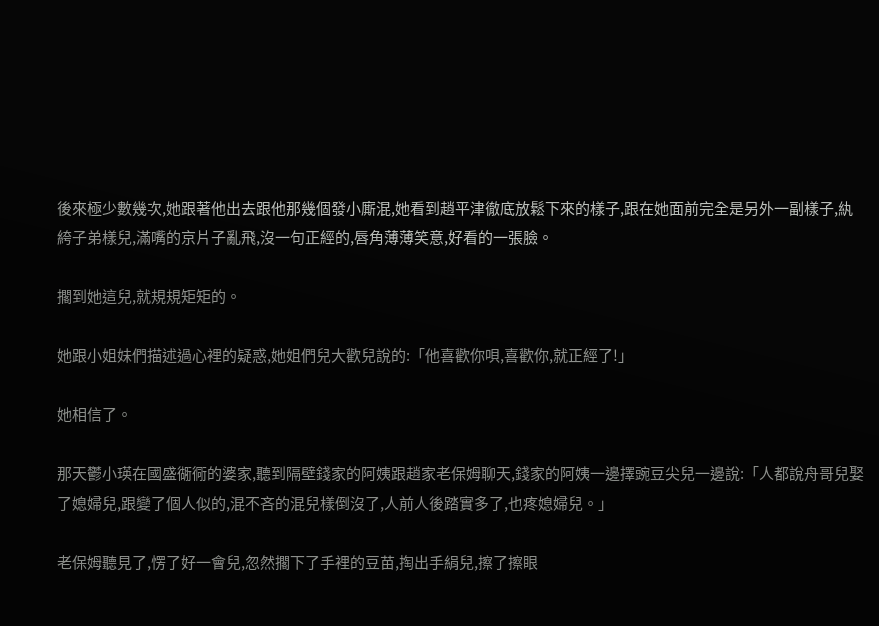後來極少數幾次,她跟著他出去跟他那幾個發小廝混,她看到趙平津徹底放鬆下來的樣子,跟在她面前完全是另外一副樣子,紈絝子弟樣兒,滿嘴的京片子亂飛,沒一句正經的,唇角薄薄笑意,好看的一張臉。

擱到她這兒,就規規矩矩的。

她跟小姐妹們描述過心裡的疑惑,她姐們兒大歡兒說的:「他喜歡你唄,喜歡你,就正經了!」

她相信了。

那天鬱小瑛在國盛衚衕的婆家,聽到隔壁錢家的阿姨跟趙家老保姆聊天,錢家的阿姨一邊擇豌豆尖兒一邊說:「人都說舟哥兒娶了媳婦兒,跟變了個人似的,混不吝的混兒樣倒沒了,人前人後踏實多了,也疼媳婦兒。」

老保姆聽見了,愣了好一會兒,忽然擱下了手裡的豆苗,掏出手絹兒,擦了擦眼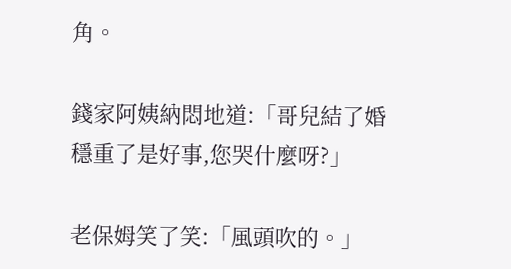角。

錢家阿姨納悶地道:「哥兒結了婚穩重了是好事,您哭什麼呀?」

老保姆笑了笑:「風頭吹的。」